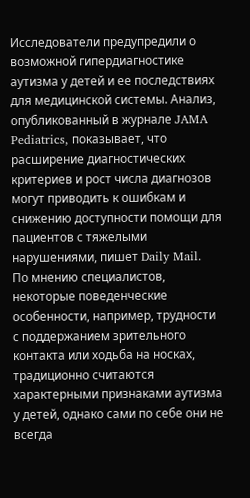Исследователи предупредили о возможной гипердиагностике аутизма у детей и ее последствиях для медицинской системы. Анализ, опубликованный в журнале JAMA Pediatrics, показывает, что расширение диагностических критериев и рост числа диагнозов могут приводить к ошибкам и снижению доступности помощи для пациентов с тяжелыми нарушениями, пишет Daily Mail.
По мнению специалистов, некоторые поведенческие особенности, например, трудности с поддержанием зрительного контакта или ходьба на носках, традиционно считаются характерными признаками аутизма у детей, однако сами по себе они не всегда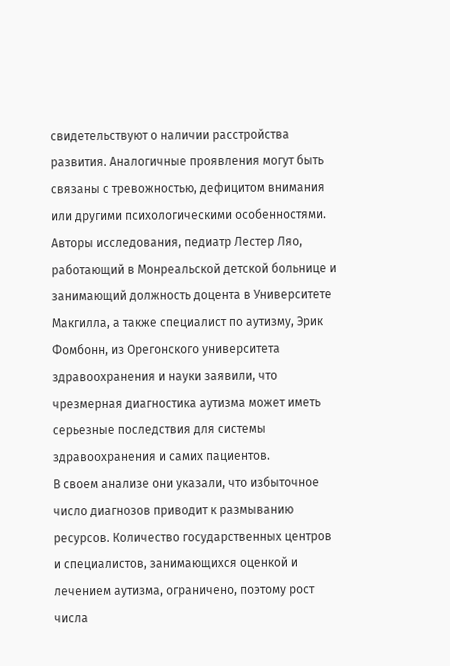свидетельствуют о наличии расстройства развития. Аналогичные проявления могут быть связаны с тревожностью, дефицитом внимания или другими психологическими особенностями.
Авторы исследования, педиатр Лестер Ляо, работающий в Монреальской детской больнице и занимающий должность доцента в Университете Макгилла, а также специалист по аутизму, Эрик Фомбонн, из Орегонского университета здравоохранения и науки заявили, что чрезмерная диагностика аутизма может иметь серьезные последствия для системы здравоохранения и самих пациентов.
В своем анализе они указали, что избыточное число диагнозов приводит к размыванию ресурсов. Количество государственных центров и специалистов, занимающихся оценкой и лечением аутизма, ограничено, поэтому рост числа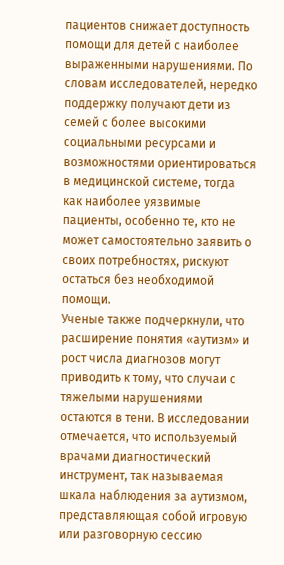пациентов снижает доступность помощи для детей с наиболее выраженными нарушениями. По словам исследователей, нередко поддержку получают дети из семей с более высокими социальными ресурсами и возможностями ориентироваться в медицинской системе, тогда как наиболее уязвимые пациенты, особенно те, кто не может самостоятельно заявить о своих потребностях, рискуют остаться без необходимой помощи.
Ученые также подчеркнули, что расширение понятия «аутизм» и рост числа диагнозов могут приводить к тому, что случаи с тяжелыми нарушениями остаются в тени. В исследовании отмечается, что используемый врачами диагностический инструмент, так называемая шкала наблюдения за аутизмом, представляющая собой игровую или разговорную сессию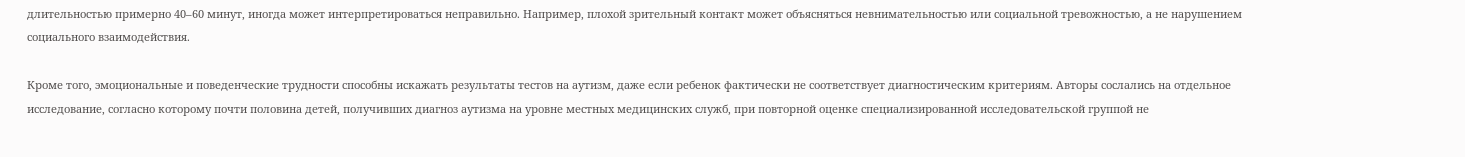длительностью примерно 40–60 минут, иногда может интерпретироваться неправильно. Например, плохой зрительный контакт может объясняться невнимательностью или социальной тревожностью, а не нарушением социального взаимодействия.

Кроме того, эмоциональные и поведенческие трудности способны искажать результаты тестов на аутизм, даже если ребенок фактически не соответствует диагностическим критериям. Авторы сослались на отдельное исследование, согласно которому почти половина детей, получивших диагноз аутизма на уровне местных медицинских служб, при повторной оценке специализированной исследовательской группой не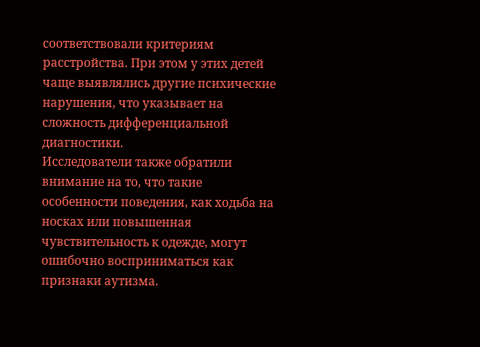соответствовали критериям расстройства. При этом у этих детей чаще выявлялись другие психические нарушения, что указывает на сложность дифференциальной диагностики.
Исследователи также обратили внимание на то, что такие особенности поведения, как ходьба на носках или повышенная чувствительность к одежде, могут ошибочно восприниматься как признаки аутизма.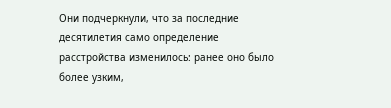Они подчеркнули, что за последние десятилетия само определение расстройства изменилось: ранее оно было более узким,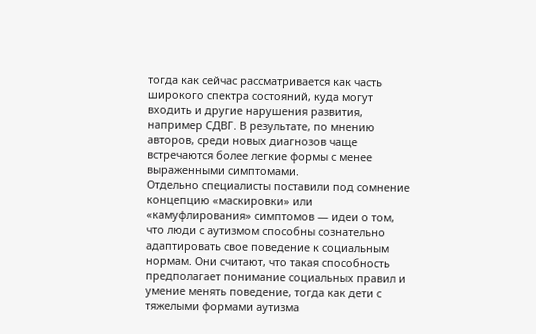тогда как сейчас рассматривается как часть широкого спектра состояний, куда могут входить и другие нарушения развития, например СДВГ. В результате, по мнению авторов, среди новых диагнозов чаще встречаются более легкие формы с менее выраженными симптомами.
Отдельно специалисты поставили под сомнение концепцию «маскировки» или «камуфлирования» симптомов — идеи о том, что люди с аутизмом способны сознательно адаптировать свое поведение к социальным нормам. Они считают, что такая способность предполагает понимание социальных правил и умение менять поведение, тогда как дети с тяжелыми формами аутизма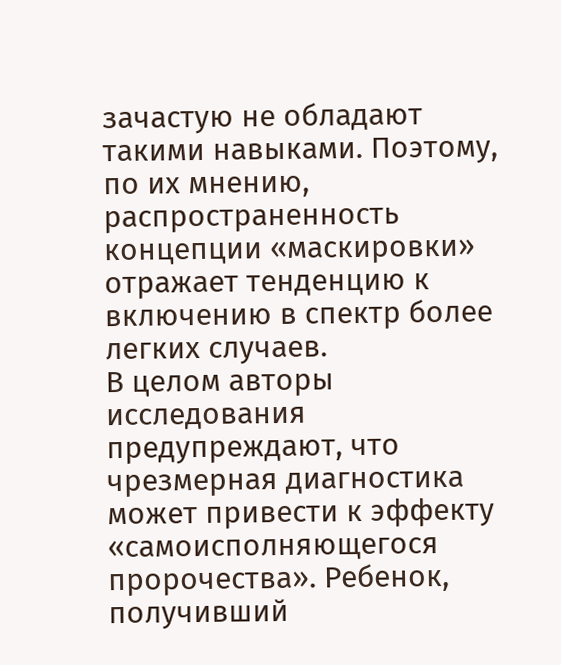зачастую не обладают такими навыками. Поэтому, по их мнению, распространенность концепции «маскировки» отражает тенденцию к включению в спектр более легких случаев.
В целом авторы исследования предупреждают, что чрезмерная диагностика может привести к эффекту «самоисполняющегося пророчества». Ребенок, получивший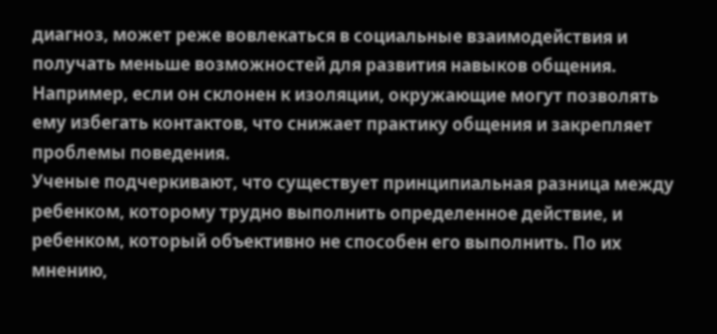диагноз, может реже вовлекаться в социальные взаимодействия и получать меньше возможностей для развития навыков общения. Например, если он склонен к изоляции, окружающие могут позволять ему избегать контактов, что снижает практику общения и закрепляет проблемы поведения.
Ученые подчеркивают, что существует принципиальная разница между ребенком, которому трудно выполнить определенное действие, и ребенком, который объективно не способен его выполнить. По их мнению,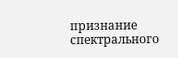признание спектрального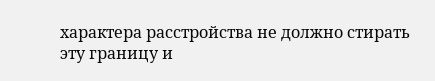характера расстройства не должно стирать эту границу и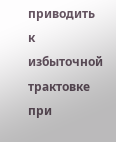приводить к избыточной трактовке при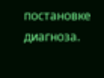постановке диагноза.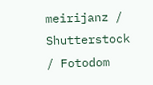meirijanz / Shutterstock / Fotodom